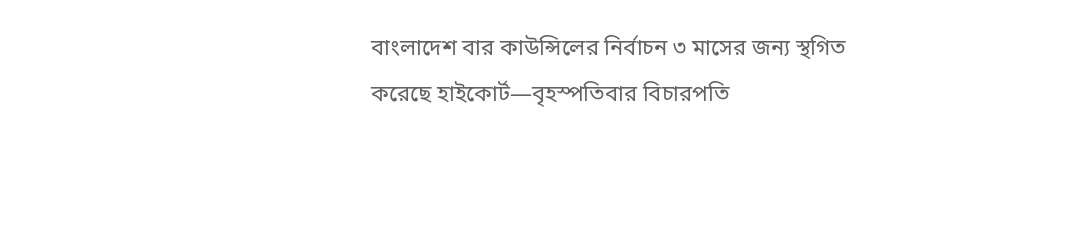বাংলাদেশ বার কাউন্সিলের নির্বাচন ৩ মাসের জন্য স্থগিত করেছে হাইকোর্ট—বৃহস্পতিবার বিচারপতি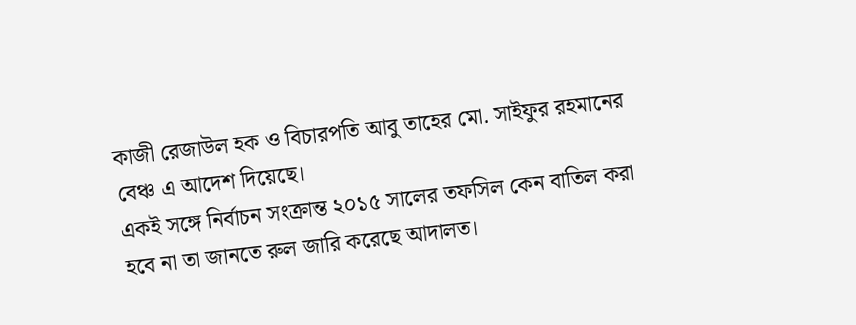কাজী রেজাউল হক ও বিচারপতি আবু তাহের মো. সাইফুর রহমানের বেঞ্চ এ আদেশ দিয়েছে।
একই সঙ্গে নির্বাচন সংক্রান্ত ২০১৫ সালের তফসিল কেন বাতিল করা হবে না তা জানতে রুল জারি করেছে আদালত।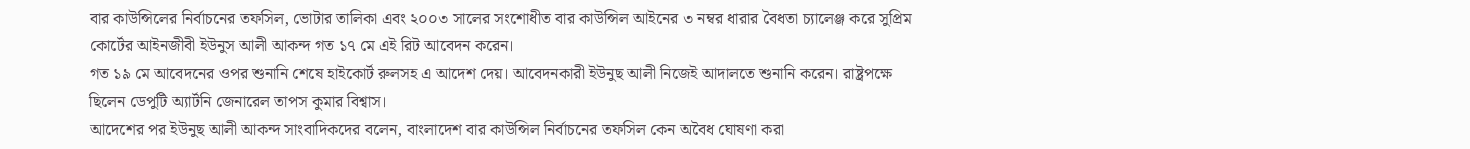বার কাউন্সিলের নির্বাচনের তফসিল, ভোটার তালিকা এবং ২০০৩ সালের সংশোধীত বার কাউন্সিল আইনের ৩ নম্বর ধারার বৈধতা চ্যালেঞ্জ করে সুপ্রিম কোর্টের আইনজীবী ইউনুস আলী আকন্দ গত ১৭ মে এই রিট আবেদন করেন।
গত ১৯ মে আবেদনের ওপর শুনানি শেষে হাইকোর্ট রুলসহ এ আদেশ দেয়। আবেদনকারী ইউনুছ আলী নিজেই আদালতে শুনানি করেন। রাষ্ট্রপক্ষে ছিলেন ডেপুটি অ্যার্টনি জেনারেল তাপস কুমার বিশ্বাস।
আদেশের পর ইউনুছ আলী আকন্দ সাংবাদিকদের বলেন, বাংলাদেশ বার কাউন্সিল নির্বাচনের তফসিল কেন অবৈধ ঘোষণা করা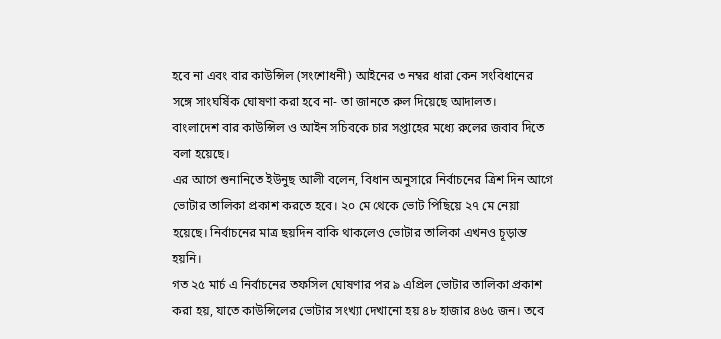হবে না এবং বার কাউন্সিল (সংশোধনী) আইনের ৩ নম্বর ধারা কেন সংবিধানের সঙ্গে সাংঘর্ষিক ঘোষণা করা হবে না- তা জানতে রুল দিয়েছে আদালত।
বাংলাদেশ বার কাউন্সিল ও আইন সচিবকে চার সপ্তাহের মধ্যে রুলের জবাব দিতে বলা হয়েছে।
এর আগে শুনানিতে ইউনুছ আলী বলেন, বিধান অনুসারে নির্বাচনের ত্রিশ দিন আগে ভোটার তালিকা প্রকাশ করতে হবে। ২০ মে থেকে ভোট পিছিয়ে ২৭ মে নেয়া হয়েছে। নির্বাচনের মাত্র ছয়দিন বাকি থাকলেও ভোটার তালিকা এখনও চূড়ান্ত হয়নি।
গত ২৫ মার্চ এ নির্বাচনের তফসিল ঘোষণার পর ৯ এপ্রিল ভোটার তালিকা প্রকাশ করা হয়, যাতে কাউন্সিলের ভোটার সংখ্যা দেখানো হয় ৪৮ হাজার ৪৬৫ জন। তবে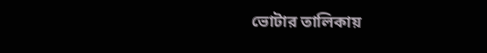ভোটার তালিকায়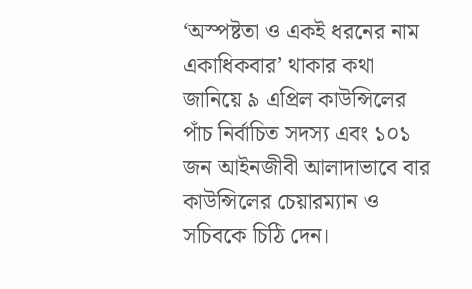‘অস্পষ্টতা ও একই ধরনের নাম একাধিকবার’ থাকার কথা জানিয়ে ৯ এপ্রিল কাউন্সিলের পাঁচ নির্বাচিত সদস্য এবং ১০১ জন আইনজীবী আলাদাভাবে বার কাউন্সিলের চেয়ারম্যান ও সচিবকে চিঠি দেন।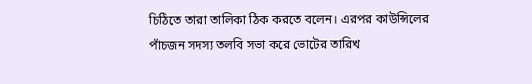চিঠিতে তারা তালিকা ঠিক করতে বলেন। এরপর কাউন্সিলের পাঁচজন সদস্য তলবি সভা করে ভোটের তারিখ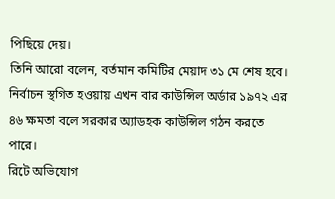পিছিয়ে দেয়।
তিনি আরো বলেন, বর্তমান কমিটির মেয়াদ ৩১ মে শেষ হবে। নির্বাচন স্থগিত হওয়ায় এখন বার কাউন্সিল অর্ডার ১৯৭২ এর ৪৬ ক্ষমতা বলে সরকার অ্যাডহক কাউন্সিল গঠন করতে পারে।
রিটে অভিযোগ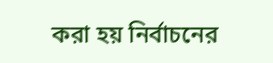করা হয় নির্বাচনের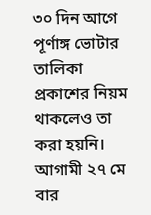৩০ দিন আগে পূর্ণাঙ্গ ভোটার তালিকা প্রকাশের নিয়ম থাকলেও তা করা হয়নি। আগামী ২৭ মে বার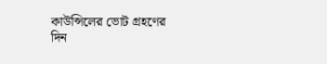কাউন্সিলের ভোট গ্রহণের দিন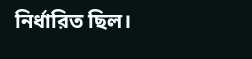নির্ধারিত ছিল।